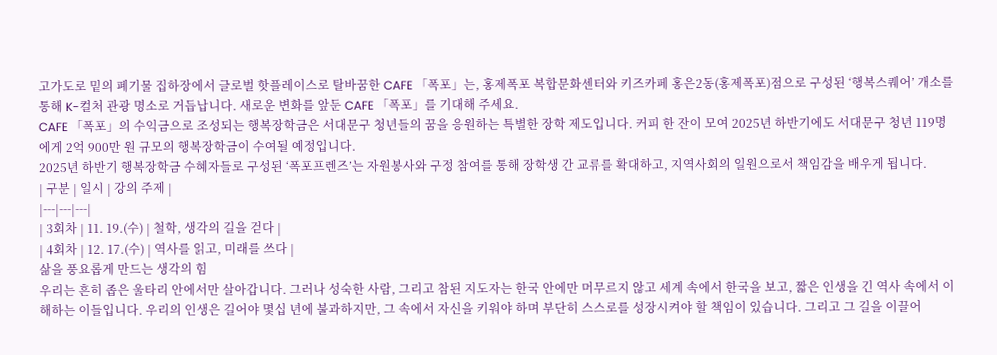고가도로 밑의 폐기물 집하장에서 글로벌 핫플레이스로 탈바꿈한 CAFE 「폭포」는, 홍제폭포 복합문화센터와 키즈카페 홍은2동(홍제폭포)점으로 구성된 ‘행복스퀘어’ 개소를 통해 K-컬처 관광 명소로 거듭납니다. 새로운 변화를 앞둔 CAFE 「폭포」를 기대해 주세요.
CAFE 「폭포」의 수익금으로 조성되는 행복장학금은 서대문구 청년들의 꿈을 응원하는 특별한 장학 제도입니다. 커피 한 잔이 모여 2025년 하반기에도 서대문구 청년 119명에게 2억 900만 원 규모의 행복장학금이 수여될 예정입니다.
2025년 하반기 행복장학금 수혜자들로 구성된 ‘폭포프렌즈’는 자원봉사와 구정 참여를 통해 장학생 간 교류를 확대하고, 지역사회의 일원으로서 책임감을 배우게 됩니다.
| 구분 | 일시 | 강의 주제 |
|---|---|---|
| 3회차 | 11. 19.(수) | 철학, 생각의 길을 걷다 |
| 4회차 | 12. 17.(수) | 역사를 읽고, 미래를 쓰다 |
삶을 풍요롭게 만드는 생각의 힘
우리는 흔히 좁은 울타리 안에서만 살아갑니다. 그러나 성숙한 사람, 그리고 참된 지도자는 한국 안에만 머무르지 않고 세계 속에서 한국을 보고, 짧은 인생을 긴 역사 속에서 이해하는 이들입니다. 우리의 인생은 길어야 몇십 년에 불과하지만, 그 속에서 자신을 키워야 하며 부단히 스스로를 성장시켜야 할 책임이 있습니다. 그리고 그 길을 이끌어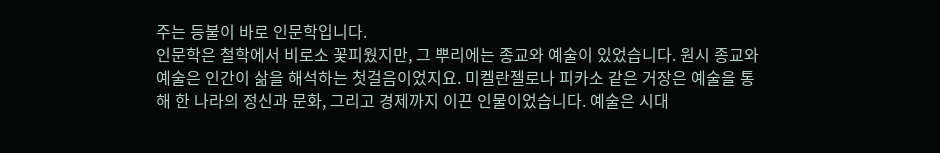주는 등불이 바로 인문학입니다.
인문학은 철학에서 비로소 꽃피웠지만, 그 뿌리에는 종교와 예술이 있었습니다. 원시 종교와 예술은 인간이 삶을 해석하는 첫걸음이었지요. 미켈란젤로나 피카소 같은 거장은 예술을 통해 한 나라의 정신과 문화, 그리고 경제까지 이끈 인물이었습니다. 예술은 시대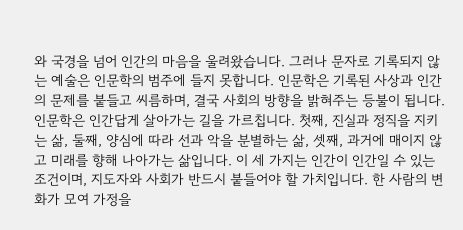와 국경을 넘어 인간의 마음을 울려왔습니다. 그러나 문자로 기록되지 않는 예술은 인문학의 범주에 들지 못합니다. 인문학은 기록된 사상과 인간의 문제를 붙들고 씨름하며, 결국 사회의 방향을 밝혀주는 등불이 됩니다.
인문학은 인간답게 살아가는 길을 가르칩니다. 첫째, 진실과 정직을 지키는 삶, 둘째, 양심에 따라 선과 악을 분별하는 삶, 셋째, 과거에 매이지 않고 미래를 향해 나아가는 삶입니다. 이 세 가지는 인간이 인간일 수 있는 조건이며, 지도자와 사회가 반드시 붙들어야 할 가치입니다. 한 사람의 변화가 모여 가정을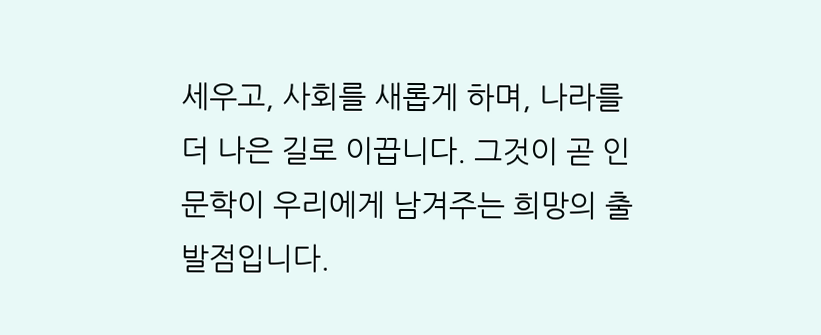세우고, 사회를 새롭게 하며, 나라를 더 나은 길로 이끕니다. 그것이 곧 인문학이 우리에게 남겨주는 희망의 출발점입니다.